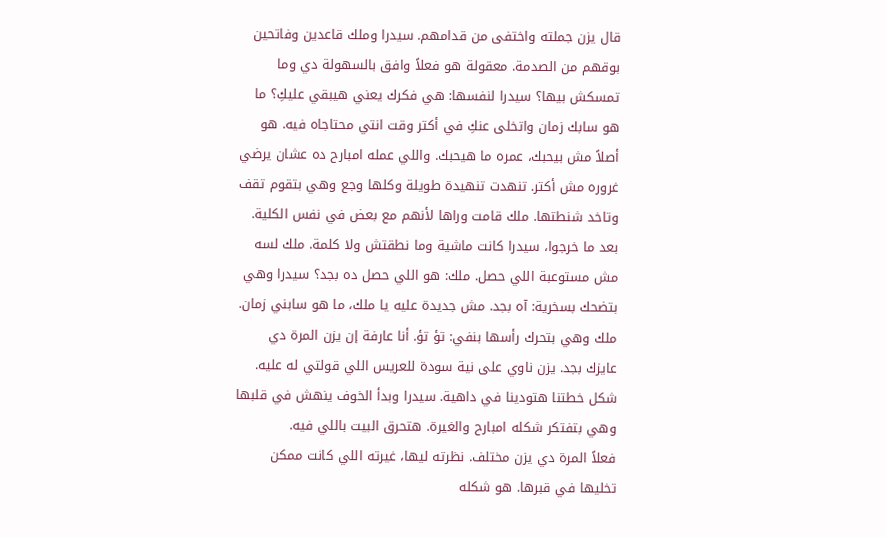قال يزن جملته واختفى من قدامهم. سيدرا وملك قاعدين وفاتحين بوقهم من الصدمة. معقولة هو فعلاً وافق بالسهولة دي وما تمسكش بيها؟ سيدرا لنفسها: هي فكرك يعني هيبقي عليكِ؟ ما هو سابك زمان واتخلى عنكِ في أكتر وقت انتي محتاجاه فيه. هو أصلاً مش بيحبك، عمره ما هيحبك. واللي عمله امبارح ده عشان يرضي غروره مش أكتر. تنهدت تنهيدة طويلة وكلها وجع وهي بتقوم تقف وتاخد شنطتها. ملك قامت وراها لأنهم مع بعض في نفس الكلية.
بعد ما خرجوا، سيدرا كانت ماشية وما نطقتش ولا كلمة. ملك لسه مش مستوعبة اللي حصل. ملك: هو اللي حصل ده بجد؟ سيدرا وهي بتضحك بسخرية: آه بجد. مش جديدة عليه يا ملك، ما هو سابني زمان. ملك وهي بتحرك رأسها بنفي: تؤ تؤ. أنا عارفة إن يزن المرة دي عايزك بجد. يزن ناوي على نية سودة للعريس اللي قولتي له عليه. شكل خطتنا هتودينا في داهية. سيدرا وبدأ الخوف ينهش في قلبها وهي بتفتكر شكله امبارح والغيرة. هتحرق البيت باللي فيه.
فعلاً المرة دي يزن مختلف. نظرته ليها، غيرته اللي كانت ممكن تخليها في قبرها. هو شكله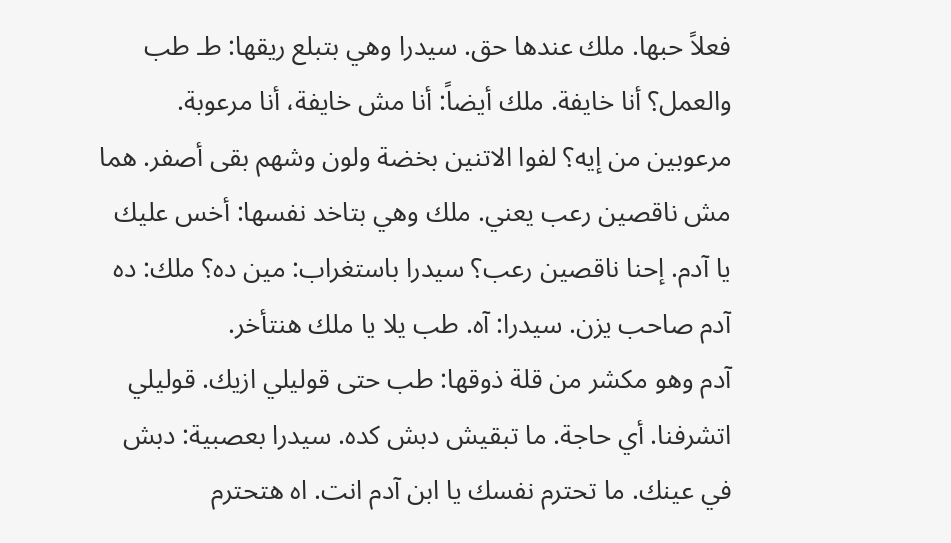فعلاً حبها. ملك عندها حق. سيدرا وهي بتبلع ريقها: طـ طب والعمل؟ أنا خايفة. ملك أيضاً: أنا مش خايفة، أنا مرعوبة. مرعوبين من إيه؟ لفوا الاتنين بخضة ولون وشهم بقى أصفر. هما مش ناقصين رعب يعني. ملك وهي بتاخد نفسها: أخس عليك يا آدم. إحنا ناقصين رعب؟ سيدرا باستغراب: مين ده؟ ملك: ده آدم صاحب يزن. سيدرا: آه. طب يلا يا ملك هنتأخر.
آدم وهو مكشر من قلة ذوقها: طب حتى قوليلي ازيك. قوليلي اتشرفنا. أي حاجة. ما تبقيش دبش كده. سيدرا بعصبية: دبش في عينك. ما تحترم نفسك يا ابن آدم انت. اه هتحترم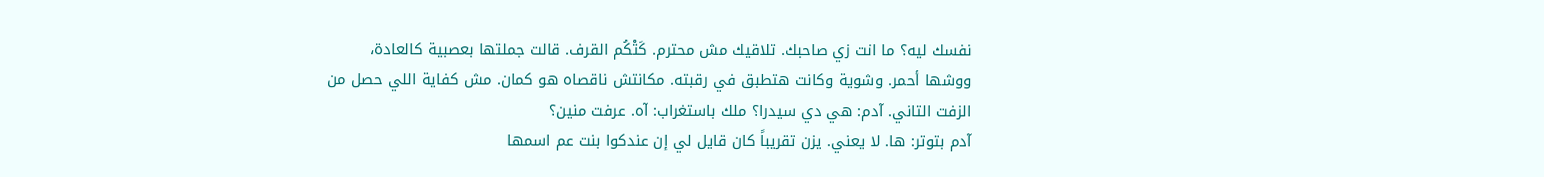نفسك ليه؟ ما انت زي صاحبك. تلاقيك مش محترم. كَتْكُم القرف. قالت جملتها بعصبية كالعادة، ووشها أحمر. وشوية وكانت هتطبق في رقبته. مكانتش ناقصاه هو كمان. مش كفاية اللي حصل من الزفت التاني. آدم: هي دي سيدرا؟ ملك باستغراب: آه. عرفت منين؟
آدم بتوتر: ها. لا يعني. يزن تقريباً كان قايل لي إن عندكوا بنت عم اسمها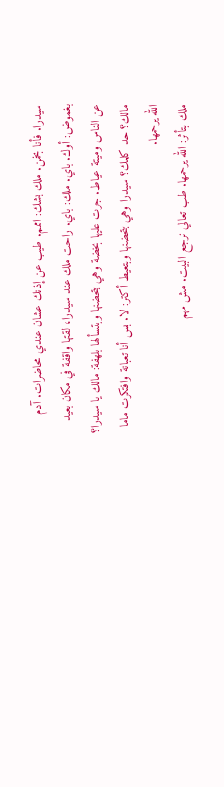سيدرا. فأنا بخمن. ملك بشك: اممم. طيب عن إذنك عشان عندي محاضرات. آدم بغموض: أوك. باي. ملك: باي. راحت ملك عند سيدرا، لقتها واقفة في مكان بعيد عن الناس وميتة عياط. جرت عليها بخضة وهي بتحضنها وبتسألها بلهفة: مالك يا سيدرا؟ مالك؟ حد كلمك؟ سيدرا وهي بتحضنها وبتعيط أكتر: لا. بس أنا تعبانة وافتكرت ماما الله يرحمها.
ملك بتأثر: الله يرحمها. طب تعالي نرجع البيت. مش مهم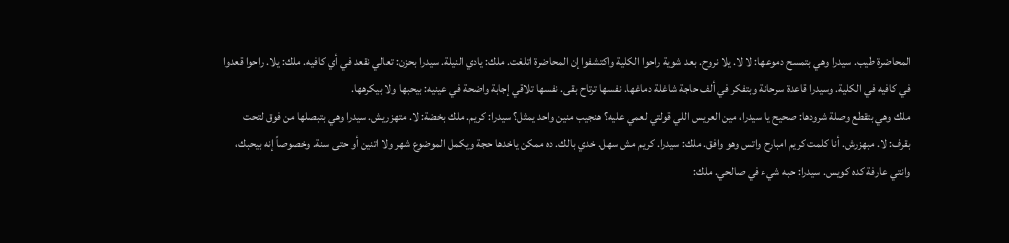المحاضرة طيب. سيدرا وهي بتمسح دموعها: لا لا. يلا نروح. بعد شوية راحوا الكلية واكتشفوا إن المحاضرة اتلغت. ملك: يادي النيلة. سيدرا بحزن: تعالي نقعد في أي كافيه. ملك: يلا. راحوا قعدوا في كافيه في الكلية. وسيدرا قاعدة سرحانة وبتفكر في ألف حاجة شاغلة دماغها. نفسها ترتاح بقى. نفسها تلاقي إجابة واضحة في عينيه: بيحبها ولا بيكرهها.
ملك وهي بتقطع وصلة شرودها: صحيح يا سيدرا، مين العريس اللي قولتي لعمي عليه؟ هنجيب منين واحد يمثل؟ سيدرا: كريم. ملك بخضة: لا. متهزريش. سيدرا وهي بتبصلها من فوق لتحت بقرف: لا. مبهزرش. أنا كلمت كريم امبارح واتس وهو وافق. ملك: سيدرا. كريم مش سهل. خدي بالك. ده ممكن ياخدها حجة ويكمل الموضوع شهر ولا اتنين أو حتى سنة. وخصوصاً إنه بيحبك، وانتي عارفة كده كويس. سيدرا: حبه شيء في صالحي. ملك: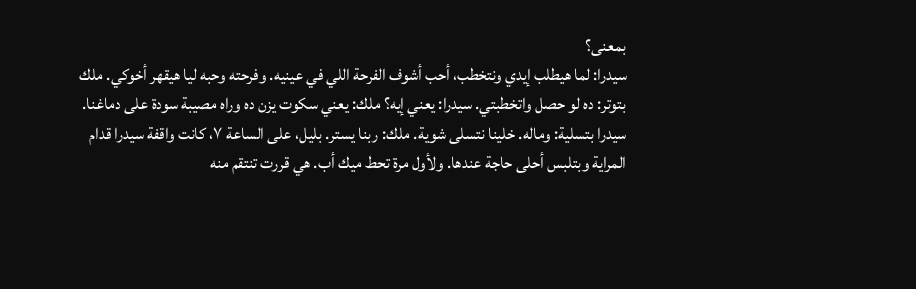بمعنى؟
سيدرا: لما هيطلب إيدي ونتخطب، أحب أشوف الفرحة اللي في عينيه. وفرحته وحبه ليا هيقهر أخوكي. ملك بتوتر: ده لو حصل واتخطبتي. سيدرا: يعني إيه؟ ملك: يعني سكوت يزن ده وراه مصيبة سودة على دماغنا. سيدرا بتسلية: وماله. خلينا نتسلى شوية. ملك: ربنا يستر. بليل، على الساعة ٧، كانت واقفة سيدرا قدام المراية وبتلبس أحلى حاجة عندها. ولأول مرة تحط ميك أب. هي قررت تنتقم منه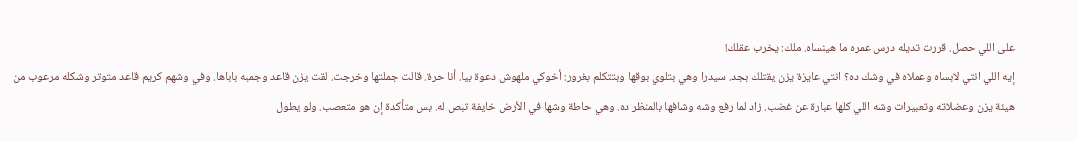على اللي حصل. قررت تديله درس عمره ما هينساه. ملك: يخرب عقلك!
إيه اللي انتي لابساه وعملاه في وشك ده؟ انتي عايزة يزن يقتلك بجد. سيدرا وهي بتلوي بوقها وبتتكلم بغرور: أخوكي ملهوش دعوة بيا. أنا حرة. قالت جملتها وخرجت. لقت يزن قاعد وجمبه باباها. وفي وشهم كريم قاعد متوتر وشكله مرعوب من هيئة يزن وعضلاته وتعبيرات وشه اللي كلها عبارة عن غضب. زاد لما رفع وشه وشافها بالمنظر ده. وهي حاطة وشها في الأرض خايفة تبص له. بس متأكدة إن هو متعصب. ولو يطول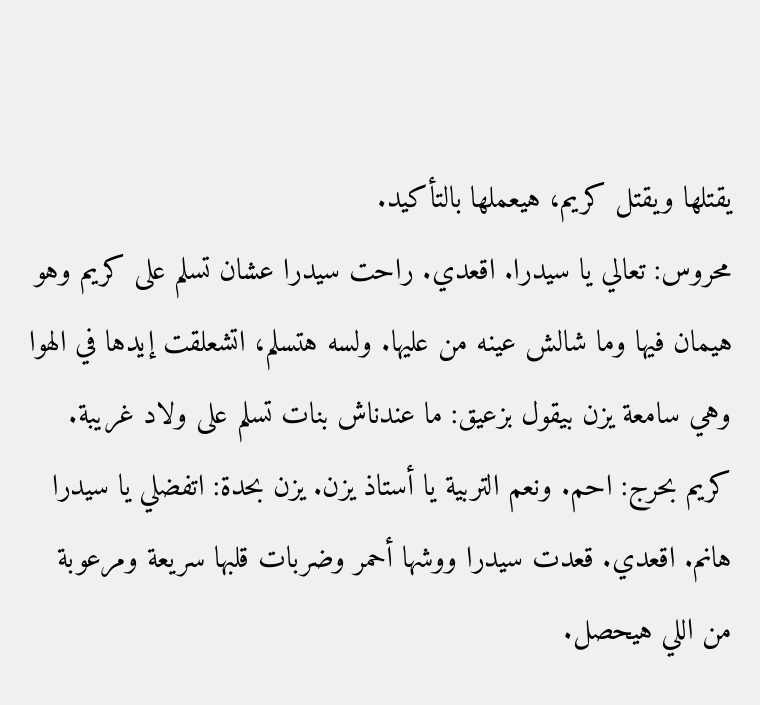يقتلها ويقتل كريم، هيعملها بالتأكيد.
محروس: تعالي يا سيدرا. اقعدي. راحت سيدرا عشان تسلم على كريم وهو هيمان فيها وما شالش عينه من عليها. ولسه هتسلم، اتشعلقت إيدها في الهوا وهي سامعة يزن بيقول بزعيق: ما عندناش بنات تسلم على ولاد غريبة. كريم بحرج: احم. ونعم التربية يا أستاذ يزن. يزن بحدة: اتفضلي يا سيدرا هانم. اقعدي. قعدت سيدرا ووشها أحمر وضربات قلبها سريعة ومرعوبة من اللي هيحصل.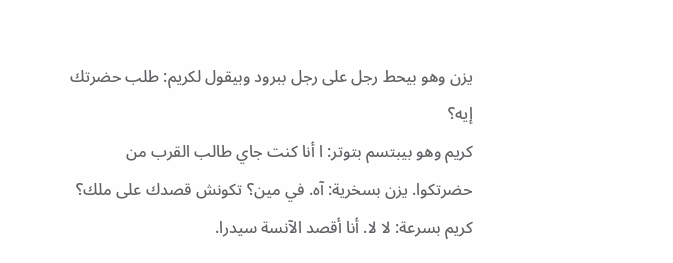يزن وهو بيحط رجل على رجل ببرود وبيقول لكريم: طلب حضرتك إيه؟
كريم وهو بيبتسم بتوتر: ا أنا كنت جاي طالب القرب من حضرتكوا. يزن بسخرية: آه. في مين؟ تكونش قصدك على ملك؟ كريم بسرعة: لا لا. أنا أقصد الآنسة سيدرا.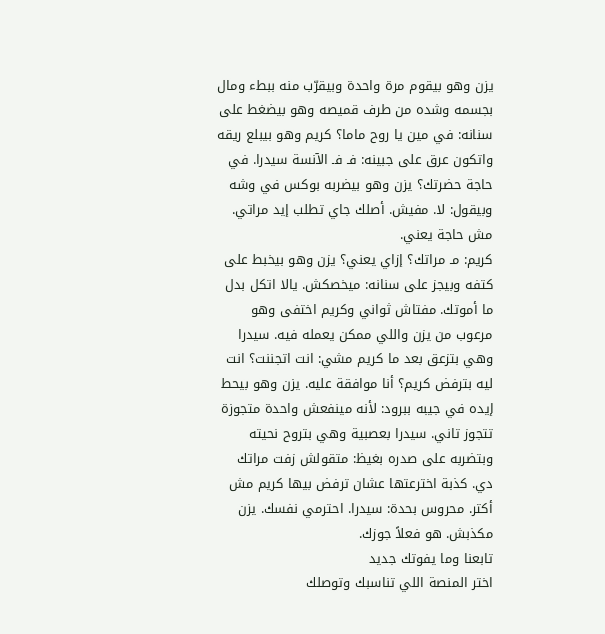يزن وهو بيقوم مرة واحدة وبيقرّب منه ببطء ومال بجسمه وشده من طرف قميصه وهو بيضغط على سنانه: في مين يا روح ماما؟ كريم وهو بيبلع ريقه واتكون عرق على جبينه: فـ فـ الآنسة سيدرا. في حاجة حضرتك؟ يزن وهو بيضربه بوكس في وشه وبيقول: لا. مفيش. أصلك جاي تطلب إيد مراتي. مش حاجة يعني.
كريم: مـ مراتك؟ إزاي يعني؟ يزن وهو بيخبط على كتفه وبيجز على سنانه: ميخصكش. يالا اتكل بدل ما أموتك. مفتاش ثواني وكريم اختفى وهو مرعوب من يزن واللي ممكن يعمله فيه. سيدرا وهي بتزعق بعد ما كريم مشي: انت اتجننت؟ انت ليه بترفض كريم؟ أنا موافقة عليه. يزن وهو بيحط إيده في جيبه ببرود: لأنه مينفعش واحدة متجوزة تتجوز تاني. سيدرا بعصبية وهي بتروح نحيته
وبتضربه على صدره بغيظ: متقولش زفت مراتك دي. كذبة اخترعتها عشان ترفض بيها كريم مش أكتر. محروس بحدة: سيدرا. احترمي نفسك. يزن مكذبش. هو فعلاً جوزك.
تابعنا وما يفوتك جديد
اختر المنصة اللي تناسبك وتوصلك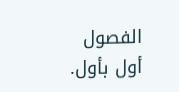الفصول أول بأول.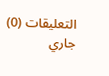التعليقات (0)
جاري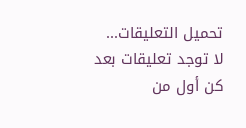تحميل التعليقات...
لا توجد تعليقات بعد
كن أول من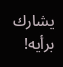يشارك برأيه!